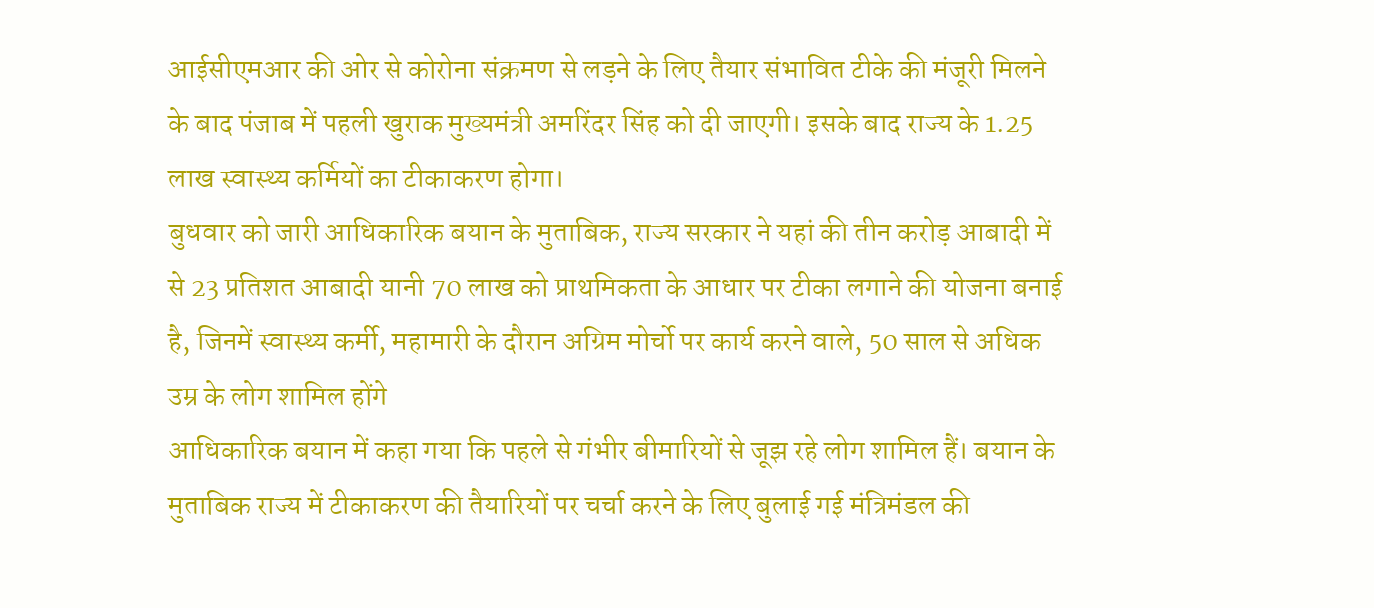आईसीएमआर की ओर से कोरोना संक्रमण से लड़ने के लिए तैयार संभावित टीके की मंजूरी मिलने के बाद पंजाब में पहली खुराक मुख्यमंत्री अमरिंदर सिंह को दी जाएगी। इसके बाद राज्य के 1.25 लाख स्वास्थ्य कर्मियों का टीकाकरण होगा।
बुधवार को जारी आधिकारिक बयान के मुताबिक, राज्य सरकार ने यहां की तीन करोड़ आबादी में से 23 प्रतिशत आबादी यानी 70 लाख को प्राथमिकता के आधार पर टीका लगाने की योजना बनाई है, जिनमें स्वास्थ्य कर्मी, महामारी के दौरान अग्रिम मोर्चो पर कार्य करने वाले, 50 साल से अधिक उम्र के लोग शामिल होंगे
आधिकारिक बयान में कहा गया कि पहले से गंभीर बीमारियों से जूझ रहे लोग शामिल हैं। बयान के मुताबिक राज्य में टीकाकरण की तैयारियों पर चर्चा करने के लिए बुलाई गई मंत्रिमंडल की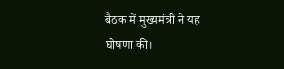बैठक में मुख्यमंत्री ने यह घोषणा की।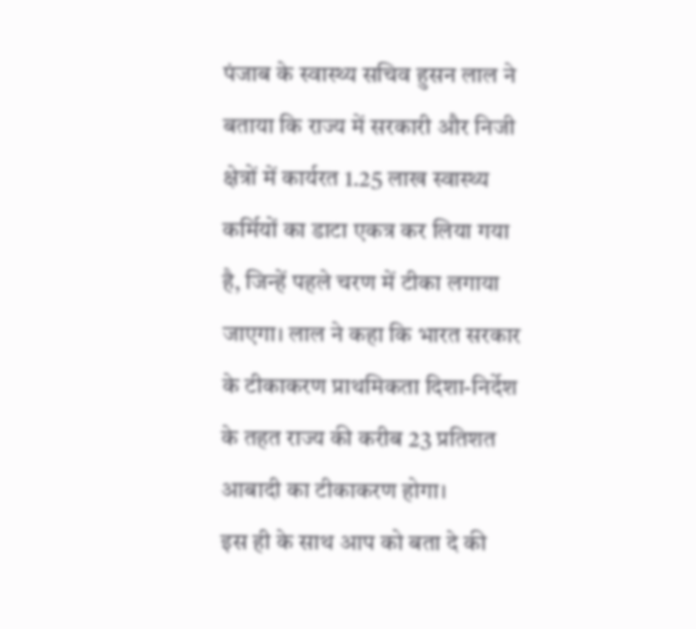पंजाब के स्वास्थ्य सचिव हुसन लाल ने बताया कि राज्य में सरकारी और निजी क्षेत्रों में कार्यरत 1.25 लाख स्वास्थ्य कर्मियों का डाटा एकत्र कर लिया गया है, जिन्हें पहले चरण में टीका लगाया जाएगा। लाल ने कहा कि भारत सरकार के टीकाकरण प्राथमिकता दिशा-निर्देश के तहत राज्य की करीब 23 प्रतिशत आबादी का टीकाकरण होगा।
इस ही के साथ आप को बता दे की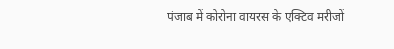पंजाब में कोरोना वायरस के एक्टिव मरीजों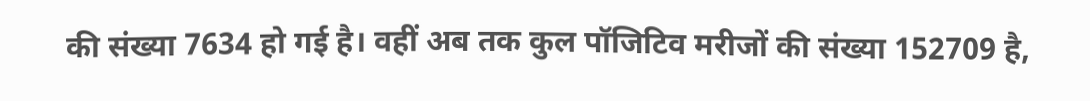की संख्या 7634 हो गई है। वहीं अब तक कुल पॉजिटिव मरीजों की संख्या 152709 है,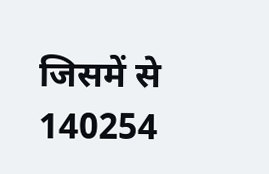जिसमें से 140254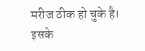मरीज ठीक हो चुके है। इसके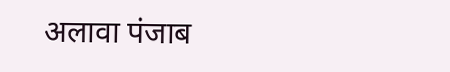अलावा पंजाब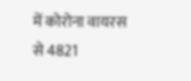में कोरोना वायरस से 4821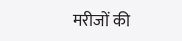मरीजों की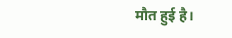मौत हुई है।